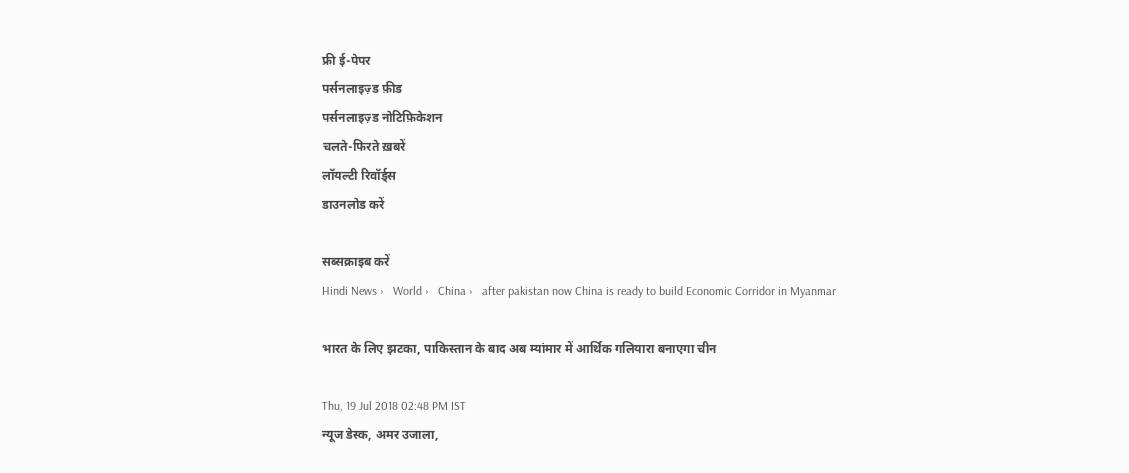फ्री ई-पेपर
पर्सनलाइज़्ड फ़ीड
पर्सनलाइज़्ड नोटिफ़िकेशन
चलते-फिरते ख़बरें
लॉयल्टी रिवॉर्ड्स
डाउनलोड करें

सब्सक्राइब करें
Hindi News ›   World ›   China ›   after pakistan now China is ready to build Economic Corridor in Myanmar

भारत के लिए झटका, पाकिस्तान के बाद अब म्यांमार में आर्थिक गलियारा बनाएगा चीन

Thu, 19 Jul 2018 02:48 PM IST
न्यूज डेस्क, अमर उजाला,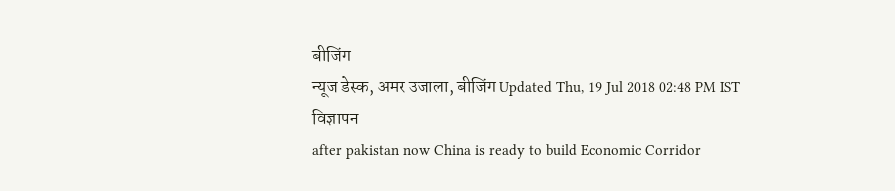बीजिंग
न्यूज डेस्क, अमर उजाला, बीजिंग Updated Thu, 19 Jul 2018 02:48 PM IST
विज्ञापन
after pakistan now China is ready to build Economic Corridor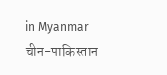in Myanmar
चीन-पाकिस्तान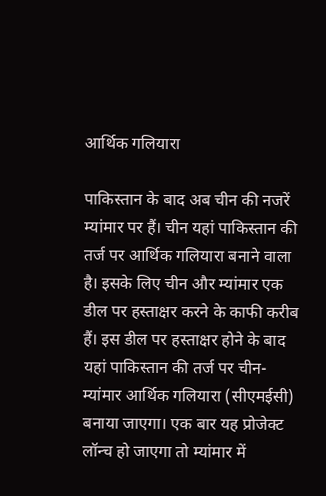आर्थिक गलियारा

पाकिस्तान के बाद अब चीन की नजरें म्यांमार पर हैं। चीन यहां पाकिस्तान की तर्ज पर आर्थिक गलियारा बनाने वाला है। इसके लिए चीन और म्यांमार एक डील पर हस्ताक्षर करने के काफी करीब हैं। इस डील पर हस्ताक्षर होने के बाद यहां पाकिस्तान की तर्ज पर चीन-म्यांमार आर्थिक गलियारा (सीएमईसी) बनाया जाएगा। एक बार यह प्रोजेक्ट लॉन्च हो जाएगा तो म्यांमार में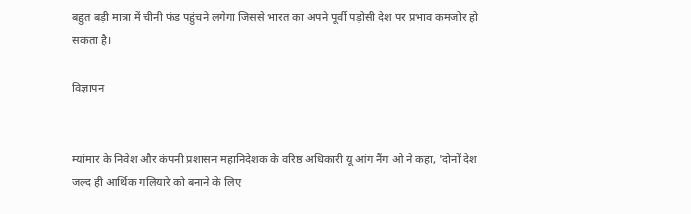बहुत बड़ी मात्रा में चीनी फंड पहुंचने लगेगा जिससे भारत का अपने पूर्वी पड़ोसी देश पर प्रभाव कमजोर हो सकता है।

विज्ञापन


म्यांमार के निवेश और कंपनी प्रशासन महानिदेशक के वरिष्ठ अधिकारी यू आंग नैंग ओ ने कहा, 'दोनों देश जल्द ही आर्थिक गलियारे को बनाने के लिए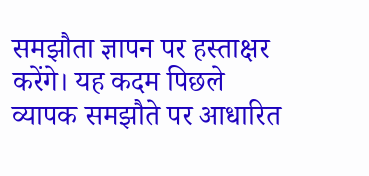समझौता ज्ञापन पर हस्ताक्षर करेंगे। यह कदम पिछले व्यापक समझौते पर आधारित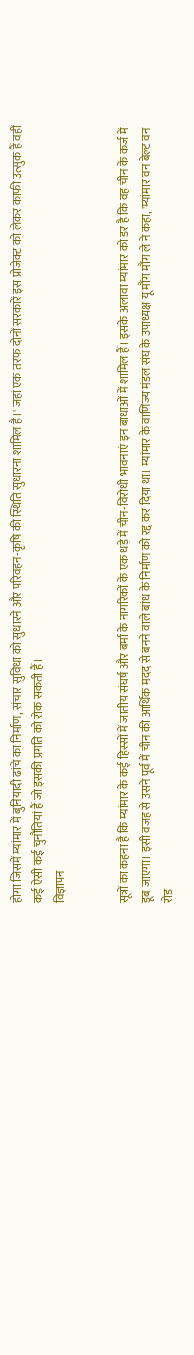होगा जिसमें म्यांमार में बुनियादी ढांचे का निर्माण, संचार सुविधा को सुधारने और परिवहन-कृषि की स्थिति सुधारना शामिल है।' जहां एक तरफ दोनों सरकारें इस प्रोजेक्ट को लेकर काफी उत्सुक हैं वहीं कई ऐसी कई चुनौतियां हैं जो इसकी प्रगति को रोक सकती हैं।
विज्ञापन


सूत्रों का कहना है कि म्यांमार के कई हिस्सों में जातीय संघर्ष और बर्मा के नागरिकों के एक धड़े में चीन-विरोधी भावनाएं इन बाधाओं में शामिल हैं। इसके अलावा म्यांमार को डर है कि वह चीन के कर्ज में डूब जाएगा। इसी वजह से उसने पूर्व में चीन की आर्थिक मदद से बनने वाले बांध के निर्माण को रद्द कर दिया था। म्यांमार के वाणिज्य मंडल संघ के उपाध्यक्ष यू मौंग मौंग ले ने कहा, 'म्यांमार वन बेल्ट वन रोड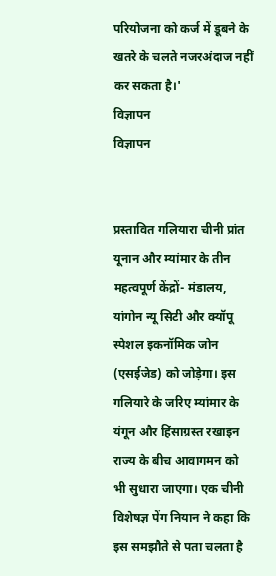परियोजना को कर्ज में डूबने के खतरे के चलते नजरअंदाज नहीं कर सकता है।'
विज्ञापन
विज्ञापन


प्रस्तावित गलियारा चीनी प्रांत यूनान और म्यांमार के तीन महत्वपूर्ण केंद्रों- मंडालय, यांगोन न्यू सिटी और क्यॉपू स्पेशल इकनॉमिक जोन (एसईजेड) को जोड़ेगा। इस गलियारे के जरिए म्यांमार के यंगून और हिंसाग्रस्त रखाइन राज्य के बीच आवागमन को भी सुधारा जाएगा। एक चीनी विशेषज्ञ पेंग नियान ने कहा कि इस समझौते से पता चलता है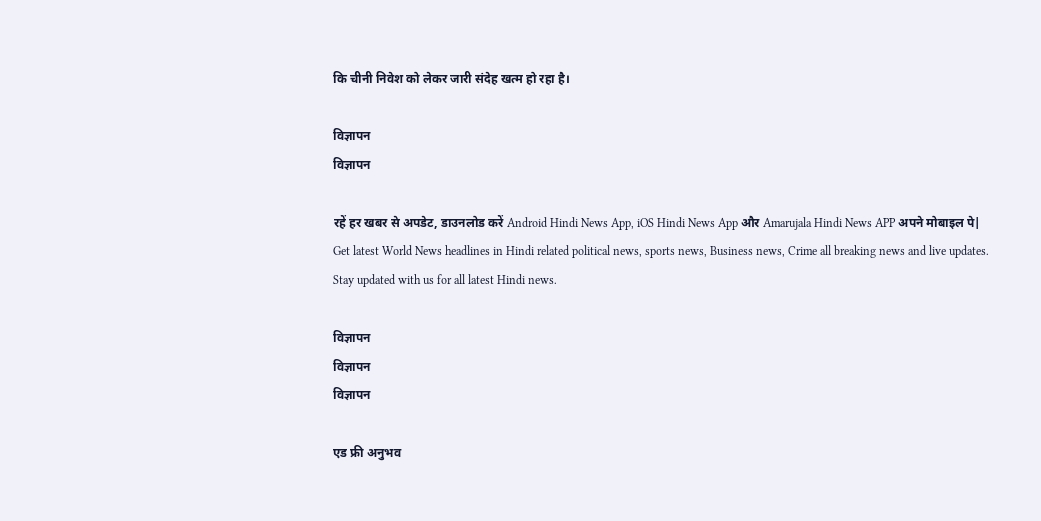कि चीनी निवेश को लेकर जारी संदेह खत्म हो रहा है।

विज्ञापन
विज्ञापन

रहें हर खबर से अपडेट, डाउनलोड करें Android Hindi News App, iOS Hindi News App और Amarujala Hindi News APP अपने मोबाइल पे|
Get latest World News headlines in Hindi related political news, sports news, Business news, Crime all breaking news and live updates. Stay updated with us for all latest Hindi news.

विज्ञापन
विज्ञापन
विज्ञापन

एड फ्री अनुभव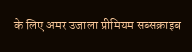के लिए अमर उजाला प्रीमियम सब्सक्राइब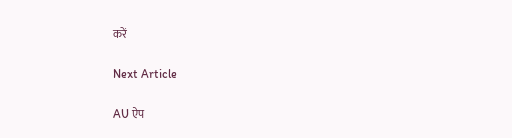करें

Next Article

AU ऐप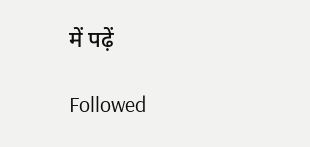में पढ़ें

Followed